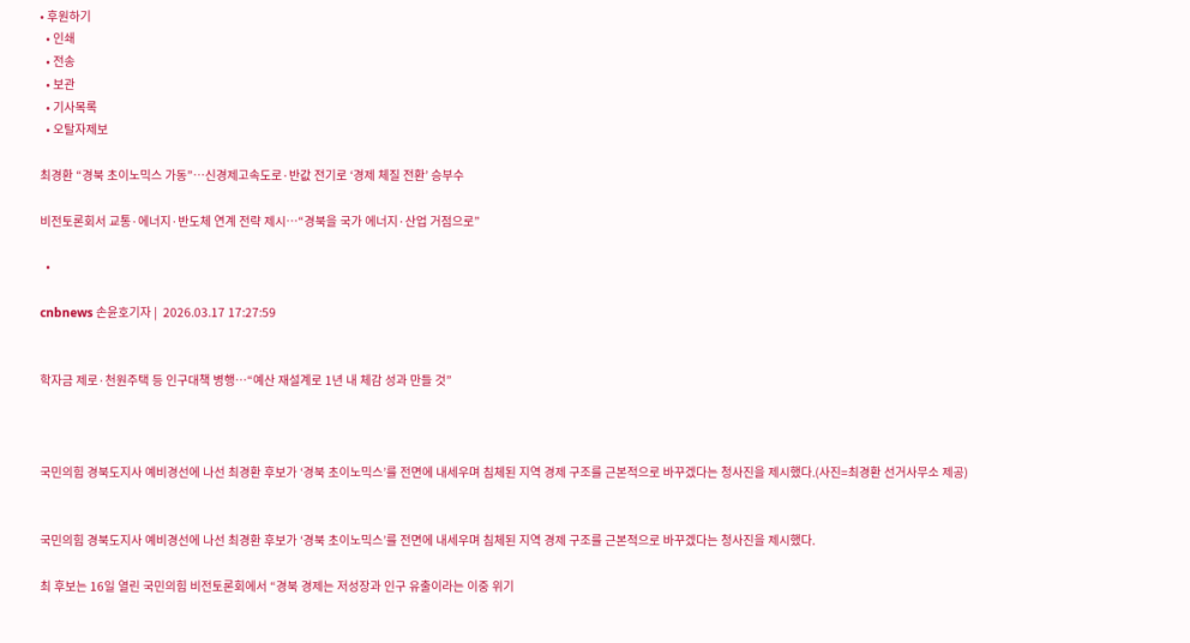• 후원하기
  • 인쇄
  • 전송
  • 보관
  • 기사목록
  • 오탈자제보

최경환 “경북 초이노믹스 가동”…신경제고속도로·반값 전기로 ‘경제 체질 전환’ 승부수

비전토론회서 교통·에너지·반도체 연계 전략 제시…“경북을 국가 에너지·산업 거점으로”

  •

cnbnews 손윤호기자 |  2026.03.17 17:27:59


학자금 제로·천원주택 등 인구대책 병행…“예산 재설계로 1년 내 체감 성과 만들 것”



국민의힘 경북도지사 예비경선에 나선 최경환 후보가 ‘경북 초이노믹스’를 전면에 내세우며 침체된 지역 경제 구조를 근본적으로 바꾸겠다는 청사진을 제시했다.(사진=최경환 선거사무소 제공)


국민의힘 경북도지사 예비경선에 나선 최경환 후보가 ‘경북 초이노믹스’를 전면에 내세우며 침체된 지역 경제 구조를 근본적으로 바꾸겠다는 청사진을 제시했다.

최 후보는 16일 열린 국민의힘 비전토론회에서 “경북 경제는 저성장과 인구 유출이라는 이중 위기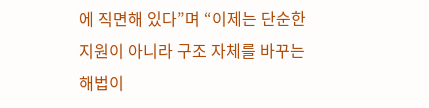에 직면해 있다”며 “이제는 단순한 지원이 아니라 구조 자체를 바꾸는 해법이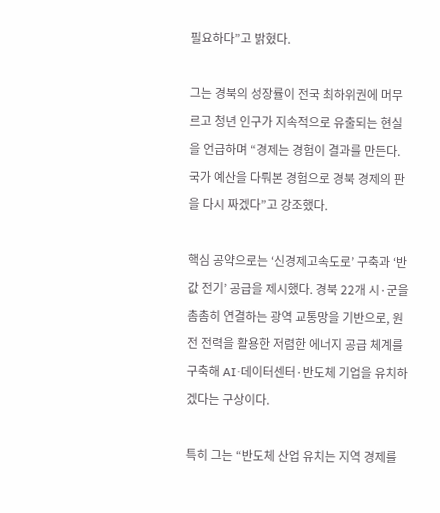필요하다”고 밝혔다.

그는 경북의 성장률이 전국 최하위권에 머무르고 청년 인구가 지속적으로 유출되는 현실을 언급하며 “경제는 경험이 결과를 만든다. 국가 예산을 다뤄본 경험으로 경북 경제의 판을 다시 짜겠다”고 강조했다.

핵심 공약으로는 ‘신경제고속도로’ 구축과 ‘반값 전기’ 공급을 제시했다. 경북 22개 시·군을 촘촘히 연결하는 광역 교통망을 기반으로, 원전 전력을 활용한 저렴한 에너지 공급 체계를 구축해 AI·데이터센터·반도체 기업을 유치하겠다는 구상이다.

특히 그는 “반도체 산업 유치는 지역 경제를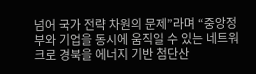넘어 국가 전략 차원의 문제”라며 “중앙정부와 기업을 동시에 움직일 수 있는 네트워크로 경북을 에너지 기반 첨단산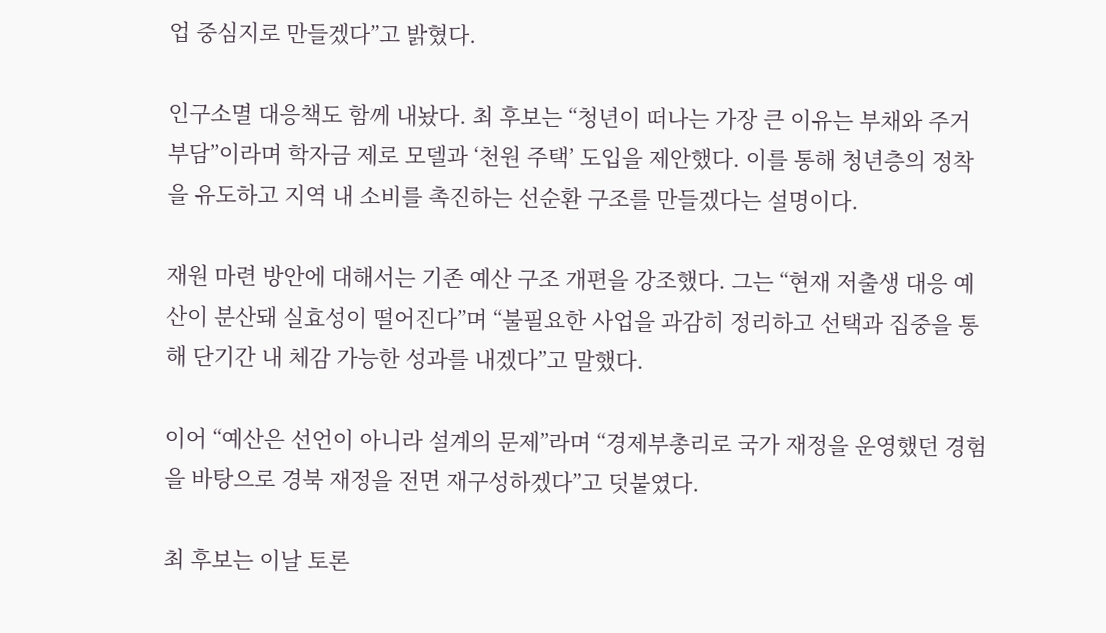업 중심지로 만들겠다”고 밝혔다.

인구소멸 대응책도 함께 내놨다. 최 후보는 “청년이 떠나는 가장 큰 이유는 부채와 주거 부담”이라며 학자금 제로 모델과 ‘천원 주택’ 도입을 제안했다. 이를 통해 청년층의 정착을 유도하고 지역 내 소비를 촉진하는 선순환 구조를 만들겠다는 설명이다.

재원 마련 방안에 대해서는 기존 예산 구조 개편을 강조했다. 그는 “현재 저출생 대응 예산이 분산돼 실효성이 떨어진다”며 “불필요한 사업을 과감히 정리하고 선택과 집중을 통해 단기간 내 체감 가능한 성과를 내겠다”고 말했다.

이어 “예산은 선언이 아니라 설계의 문제”라며 “경제부총리로 국가 재정을 운영했던 경험을 바탕으로 경북 재정을 전면 재구성하겠다”고 덧붙였다.

최 후보는 이날 토론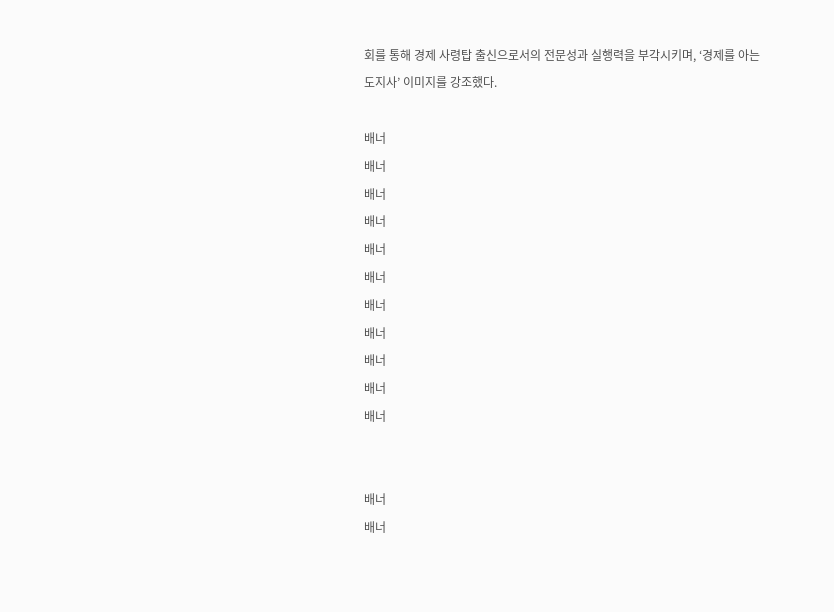회를 통해 경제 사령탑 출신으로서의 전문성과 실행력을 부각시키며, ‘경제를 아는 도지사’ 이미지를 강조했다.

배너
배너
배너
배너
배너
배너
배너
배너
배너
배너
배너


배너
배너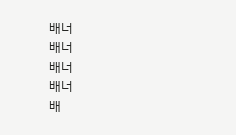배너
배너
배너
배너
배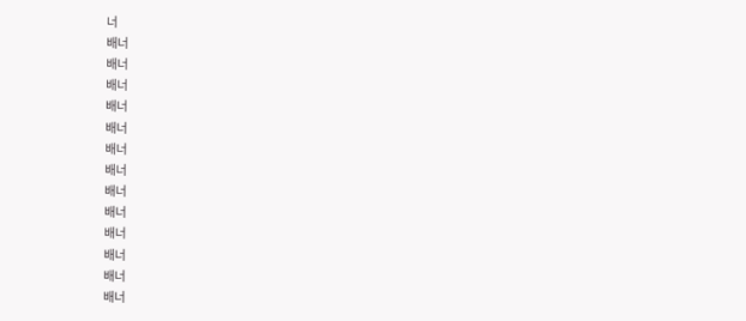너
배너
배너
배너
배너
배너
배너
배너
배너
배너
배너
배너
배너
배너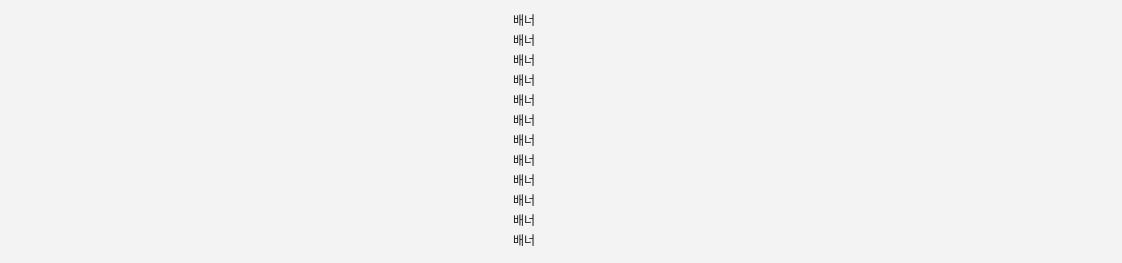배너
배너
배너
배너
배너
배너
배너
배너
배너
배너
배너
배너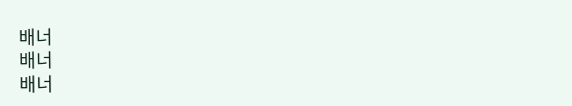배너
배너
배너